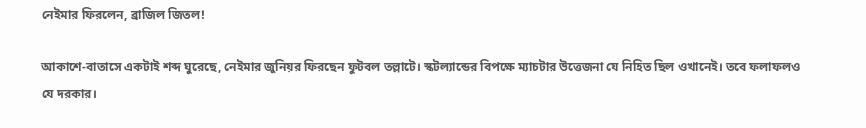নেইমার ফিরলেন, ব্রাজিল জিতল!

আকাশে-বাতাসে একটাই শব্দ ঘুরেছে, নেইমার জুনিয়র ফিরছেন ফুটবল তল্লাটে। স্কটল্যান্ডের বিপক্ষে ম্যাচটার উত্তেজনা যে নিহিত ছিল ওখানেই। তবে ফলাফলও যে দরকার।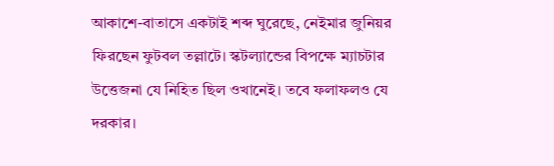আকাশে-বাতাসে একটাই শব্দ ঘুরেছে, নেইমার জুনিয়র ফিরছেন ফুটবল তল্লাটে। স্কটল্যান্ডের বিপক্ষে ম্যাচটার উত্তেজনা যে নিহিত ছিল ওখানেই। তবে ফলাফলও যে দরকার।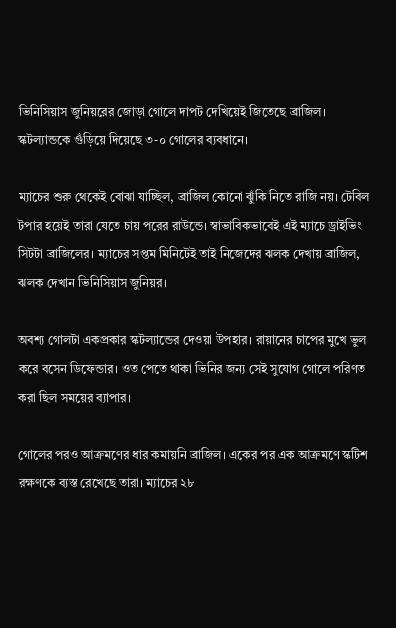ভিনিসিয়াস জুনিয়রের জোড়া গোলে দাপট দেখিয়েই জিতেছে ব্রাজিল। স্কটল্যান্ডকে গুঁড়িয়ে দিয়েছে ৩-০ গোলের ব্যবধানে।

ম্যাচের শুরু থেকেই বোঝা যাচ্ছিল, ব্রাজিল কোনো ঝুঁকি নিতে রাজি নয়। টেবিল টপার হয়েই তারা যেতে চায় পরের রাউন্ডে। স্বাভাবিকভাবেই এই ম্যাচে ড্রাইভিং সিটটা ব্রাজিলের। ম্যাচের সপ্তম মিনিটেই তাই নিজেদের ঝলক দেখায় ব্রাজিল, ঝলক দেখান ভিনিসিয়াস জুনিয়র।

অবশ্য গোলটা একপ্রকার স্কটল্যান্ডের দেওয়া উপহার। রায়ানের চাপের মুখে ভুল করে বসেন ডিফেন্ডার। ওত পেতে থাকা ভিনির জন্য সেই সুযোগ গোলে পরিণত করা ছিল সময়ের ব্যাপার।

গোলের পরও আক্রমণের ধার কমায়নি ব্রাজিল। একের পর এক আক্রমণে স্কটিশ রক্ষণকে ব্যস্ত রেখেছে তারা। ম্যাচের ২৮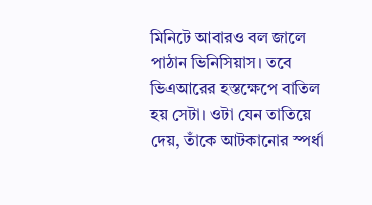মিনিটে আবারও বল জালে পাঠান ভিনিসিয়াস। তবে ভিএআরের হস্তক্ষেপে বাতিল হয় সেটা। ওটা যেন তাতিয়ে দেয়, তাঁকে আটকানোর স্পর্ধা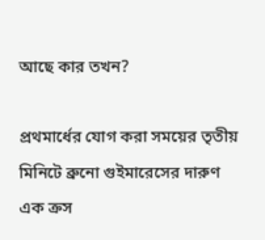আছে কার তখন?

প্রথমার্ধের যোগ করা সময়ের তৃতীয় মিনিটে ব্রুনো গুইমারেসের দারুণ এক ক্রস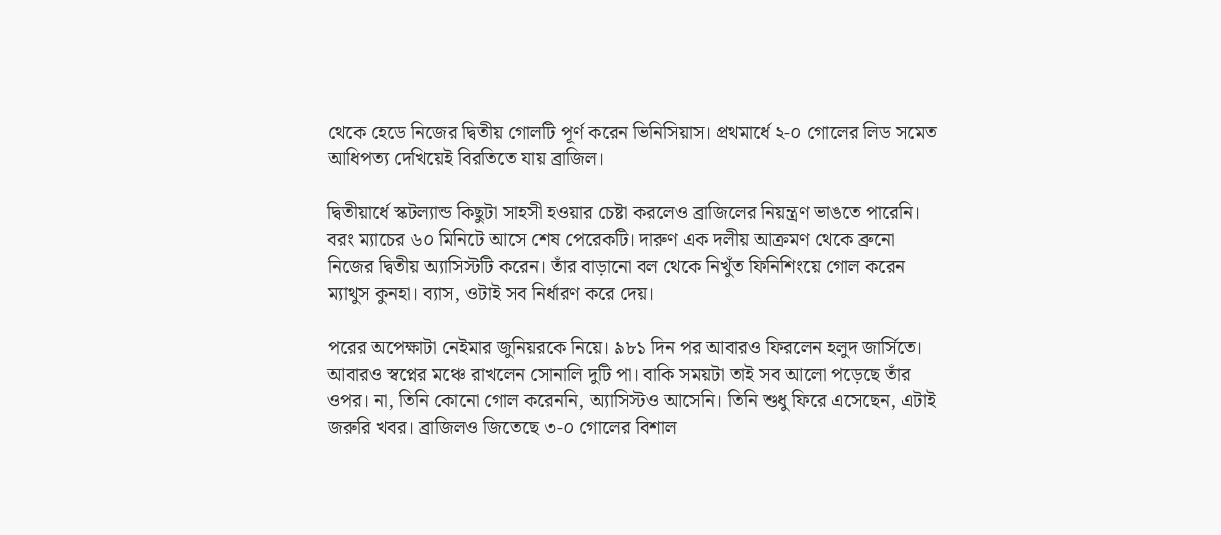থেকে হেডে নিজের দ্বিতীয় গোলটি পূর্ণ করেন ভিনিসিয়াস। প্রথমার্ধে ২-০ গোলের লিড সমেত আধিপত্য দেখিয়েই বিরতিতে যায় ব্রাজিল।

দ্বিতীয়ার্ধে স্কটল্যান্ড কিছুটা সাহসী হওয়ার চেষ্টা করলেও ব্রাজিলের নিয়ন্ত্রণ ভাঙতে পারেনি। বরং ম্যাচের ৬০ মিনিটে আসে শেষ পেরেকটি। দারুণ এক দলীয় আক্রমণ থেকে ব্রুনো নিজের দ্বিতীয় অ্যাসিস্টটি করেন। তাঁর বাড়ানো বল থেকে নিখুঁত ফিনিশিংয়ে গোল করেন ম্যাথুস কুনহা। ব্যাস, ওটাই সব নির্ধারণ করে দেয়।

পরের অপেক্ষাটা নেইমার জুনিয়রকে নিয়ে। ৯৮১ দিন পর আবারও ফিরলেন হলুদ জার্সিতে। আবারও স্বপ্নের মঞ্চে রাখলেন সোনালি দুটি পা। বাকি সময়টা তাই সব আলো পড়েছে তাঁর ওপর। না, তিনি কোনো গোল করেননি, অ্যাসিস্টও আসেনি। তিনি শুধু ফিরে এসেছেন, এটাই জরুরি খবর। ব্রাজিলও জিতেছে ৩-০ গোলের বিশাল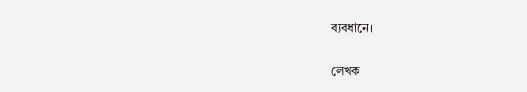ব্যবধানে।

লেখক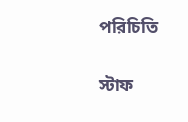পরিচিতি

স্টাফ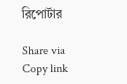রিপোর্টার

Share via
Copy link